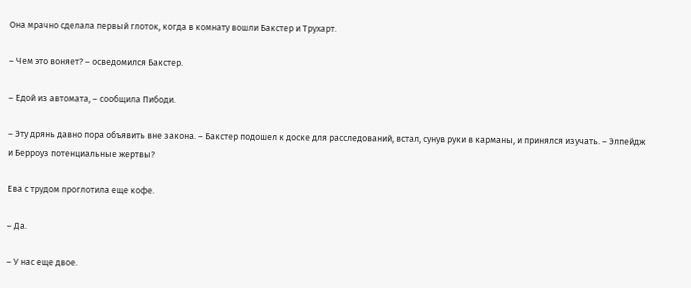Она мрачно сделала первый глоток, когда в комнату вошли Бакстер и Трухарт.

– Чем это воняет? – осведомился Бакстер.

– Едой из автомата, – сообщила Пибоди.

– Эту дрянь давно пора объявить вне закона. – Бакстер подошел к доске для расследований, встал, сунув руки в карманы, и принялся изучать. – Элпейдж и Берроуз потенциальные жертвы?

Ева с трудом проглотила еще кофе.

– Да.

– У нас еще двое.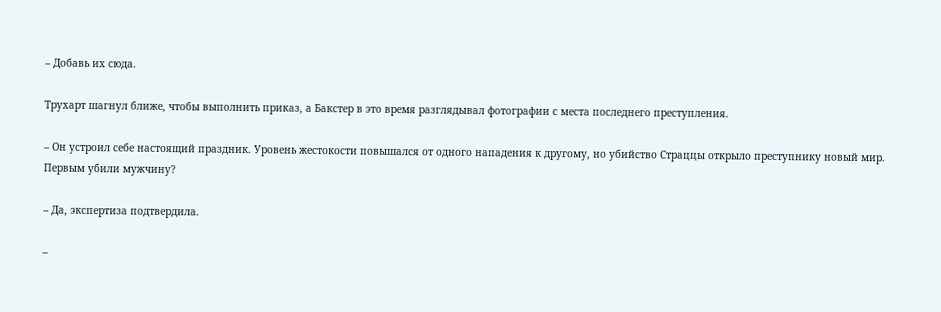– Добавь их сюда.

Трухарт шагнул ближе, чтобы выполнить приказ, а Бакстер в это время разглядывал фотографии с места последнего преступления.

– Он устроил себе настоящий праздник. Уровень жестокости повышался от одного нападения к другому, но убийство Страццы открыло преступнику новый мир. Первым убили мужчину?

– Да, экспертиза подтвердила.

–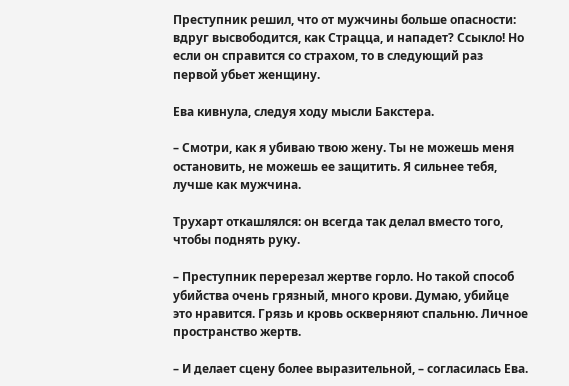Преступник решил, что от мужчины больше опасности: вдруг высвободится, как Страцца, и нападет? Ссыкло! Но если он справится со страхом, то в следующий раз первой убьет женщину.

Ева кивнула, следуя ходу мысли Бакстера.

– Смотри, как я убиваю твою жену. Ты не можешь меня остановить, не можешь ее защитить. Я сильнее тебя, лучше как мужчина.

Трухарт откашлялся: он всегда так делал вместо того, чтобы поднять руку.

– Преступник перерезал жертве горло. Но такой способ убийства очень грязный, много крови. Думаю, убийце это нравится. Грязь и кровь оскверняют спальню. Личное пространство жертв.

– И делает сцену более выразительной, – согласилась Ева.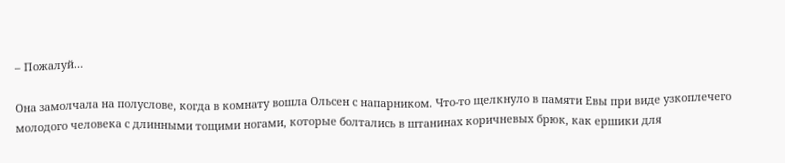– Пожалуй…

Она замолчала на полуслове, когда в комнату вошла Ольсен с напарником. Что-то щелкнуло в памяти Евы при виде узкоплечего молодого человека с длинными тощими ногами, которые болтались в штанинах коричневых брюк, как ершики для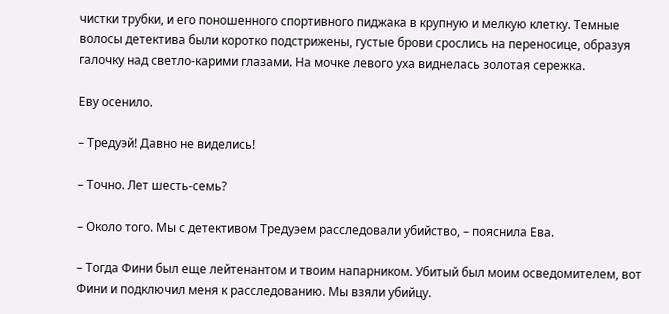чистки трубки, и его поношенного спортивного пиджака в крупную и мелкую клетку. Темные волосы детектива были коротко подстрижены, густые брови срослись на переносице, образуя галочку над светло-карими глазами. На мочке левого уха виднелась золотая сережка.

Еву осенило.

– Тредуэй! Давно не виделись!

– Точно. Лет шесть-семь?

– Около того. Мы с детективом Тредуэем расследовали убийство, – пояснила Ева.

– Тогда Фини был еще лейтенантом и твоим напарником. Убитый был моим осведомителем, вот Фини и подключил меня к расследованию. Мы взяли убийцу.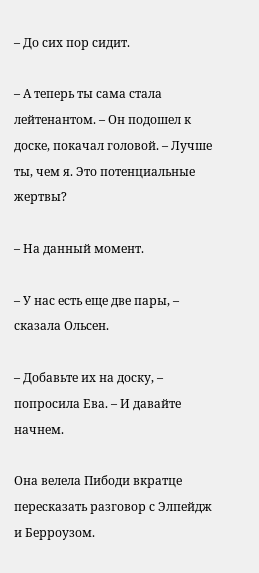– До сих пор сидит.

– А теперь ты сама стала лейтенантом. – Он подошел к доске, покачал головой. – Лучше ты, чем я. Это потенциальные жертвы?

– На данный момент.

– У нас есть еще две пары, – сказала Ольсен.

– Добавьте их на доску, – попросила Ева. – И давайте начнем.

Она велела Пибоди вкратце пересказать разговор с Элпейдж и Берроузом.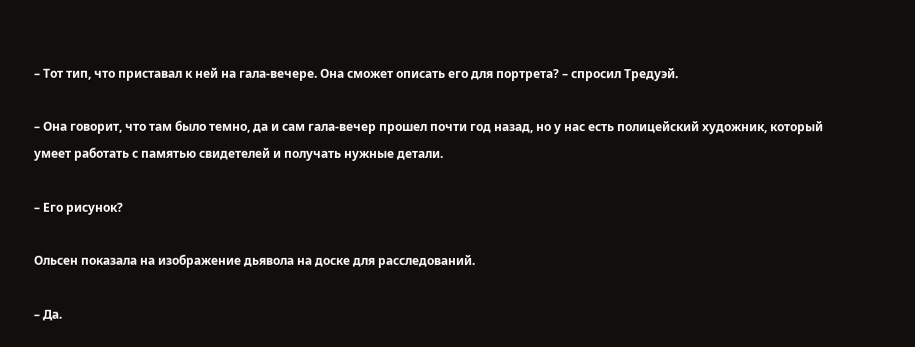– Тот тип, что приставал к ней на гала-вечере. Она сможет описать его для портрета? – спросил Тредуэй.

– Она говорит, что там было темно, да и сам гала-вечер прошел почти год назад, но у нас есть полицейский художник, который умеет работать с памятью свидетелей и получать нужные детали.

– Его рисунок?

Ольсен показала на изображение дьявола на доске для расследований.

– Да.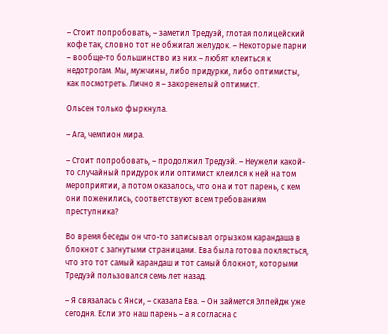– Стоит попробовать, – заметил Тредуэй, глотая полицейский кофе так, словно тот не обжигал желудок. – Некоторые парни – вообще-то большинство из них – любят клеиться к недотрогам. Мы, мужчины, либо придурки, либо оптимисты, как посмотреть. Лично я – закоренелый оптимист.

Ольсен только фыркнула.

– Ага, чемпион мира.

– Стоит попробовать, – продолжил Тредуэй. – Неужели какой-то случайный придурок или оптимист клеился к ней на том мероприятии, а потом оказалось, что она и тот парень, с кем они поженились, соответствуют всем требованиям преступника?

Во время беседы он что-то записывал огрызком карандаша в блокнот с загнутыми страницами. Ева была готова поклясться, что это тот самый карандаш и тот самый блокнот, которыми Тредуэй пользовался семь лет назад.

– Я связалась с Янси, – сказала Ева. – Он займется Элпейдж уже сегодня. Если это наш парень – а я согласна с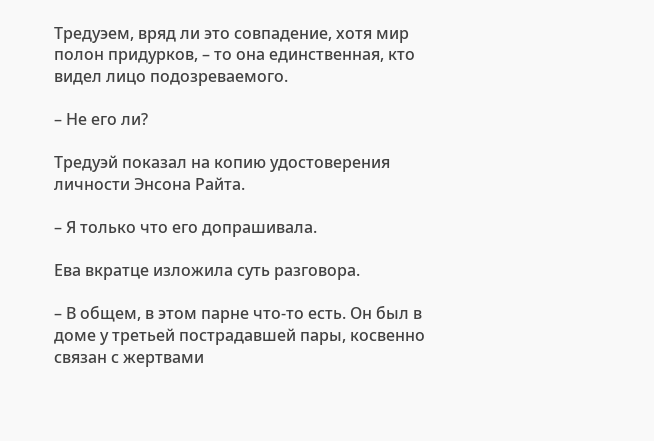Тредуэем, вряд ли это совпадение, хотя мир полон придурков, – то она единственная, кто видел лицо подозреваемого.

– Не его ли?

Тредуэй показал на копию удостоверения личности Энсона Райта.

– Я только что его допрашивала.

Ева вкратце изложила суть разговора.

– В общем, в этом парне что-то есть. Он был в доме у третьей пострадавшей пары, косвенно связан с жертвами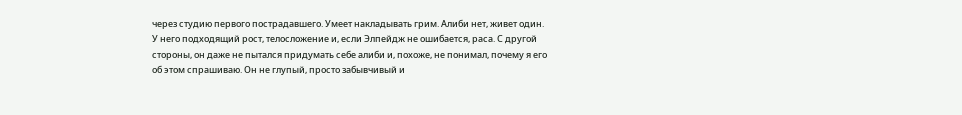через студию первого пострадавшего. Умеет накладывать грим. Алиби нет, живет один. У него подходящий рост, телосложение и, если Элпейдж не ошибается, раса. С другой стороны, он даже не пытался придумать себе алиби и, похоже, не понимал, почему я его об этом спрашиваю. Он не глупый, просто забывчивый и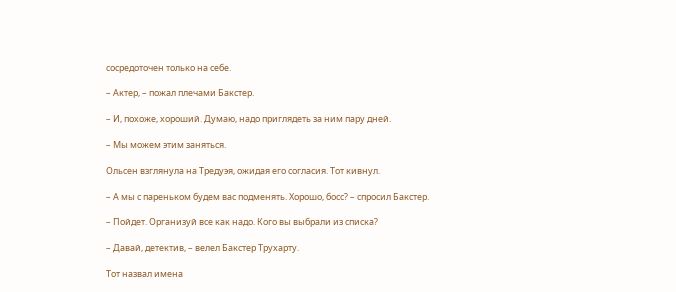сосредоточен только на себе.

– Актер, – пожал плечами Бакстер.

– И, похоже, хороший. Думаю, надо приглядеть за ним пару дней.

– Мы можем этим заняться.

Ольсен взглянула на Тредуэя, ожидая его согласия. Тот кивнул.

– А мы с пареньком будем вас подменять. Хорошо, босс? – спросил Бакстер.

– Пойдет. Организуй все как надо. Кого вы выбрали из списка?

– Давай, детектив, – велел Бакстер Трухарту.

Тот назвал имена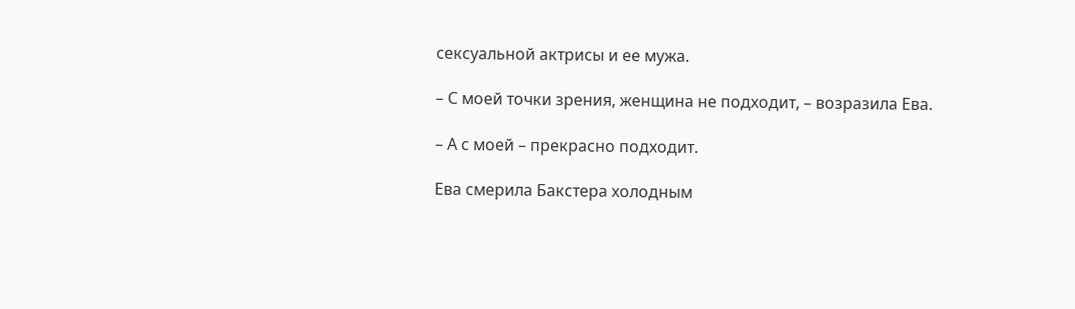сексуальной актрисы и ее мужа.

– С моей точки зрения, женщина не подходит, – возразила Ева.

– А с моей – прекрасно подходит.

Ева смерила Бакстера холодным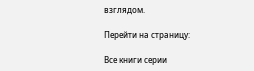взглядом.

Перейти на страницу:

Все книги серии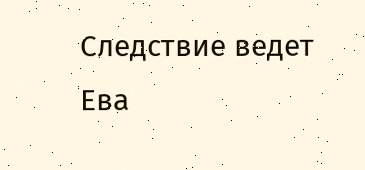Следствие ведет Ева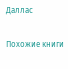Даллас

Похожие книги